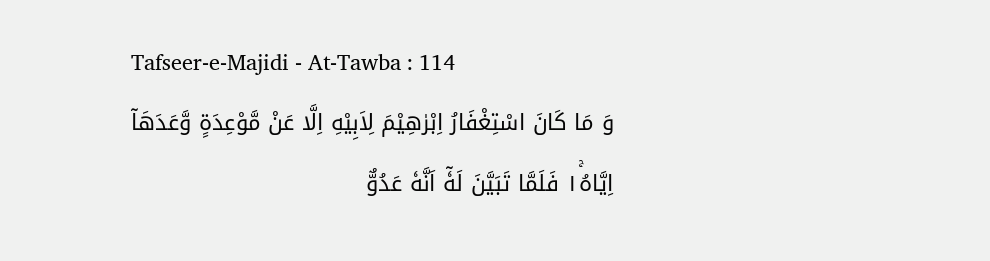Tafseer-e-Majidi - At-Tawba : 114
وَ مَا كَانَ اسْتِغْفَارُ اِبْرٰهِیْمَ لِاَبِیْهِ اِلَّا عَنْ مَّوْعِدَةٍ وَّعَدَهَاۤ اِیَّاهُ١ۚ فَلَمَّا تَبَیَّنَ لَهٗۤ اَنَّهٗ عَدُوٌّ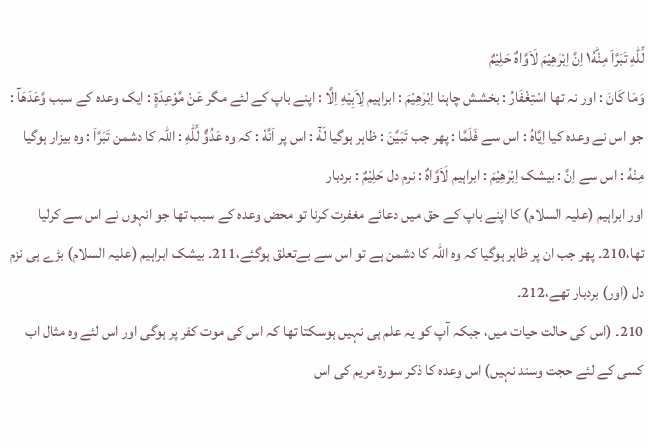لِّلّٰهِ تَبَرَّاَ مِنْهُ١ؕ اِنَّ اِبْرٰهِیْمَ لَاَوَّاهٌ حَلِیْمٌ
وَمَا كَانَ : اور نہ تھا اسْتِغْفَارُ : بخشش چاہنا اِبْرٰهِيْمَ : ابراہیم لِاَبِيْهِ اِلَّا : اپنے باپ کے لئے مگر عَنْ مَّوْعِدَةٍ : ایک وعدہ کے سبب وَّعَدَھَآ : جو اس نے وعدہ کیا اِيَّاهُ : اس سے فَلَمَّا : پھر جب تَبَيَّنَ : ظاہر ہوگیا لَهٗٓ : اس پر اَنَّهٗ : کہ وہ عَدُوٌّ لِّلّٰهِ : اللہ کا دشمن تَبَرَّاَ : وہ بیزار ہوگیا مِنْهُ : اس سے اِنَّ : بیشک اِبْرٰهِيْمَ : ابراہیم لَاَوَّاهٌ : نرم دل حَلِيْمٌ : بردبار
اور ابراہیم (علیہ السلام) کا اپنے باپ کے حق میں دعائے مغفرت کرنا تو محض وعدہ کے سبب تھا جو انہوں نے اس سے کرلیا تھا،210۔ پھر جب ان پر ظاہر ہوگیا کہ وہ اللہ کا دشمن ہے تو اس سے بےتعلق ہوگئے،211۔ بیشک ابراہیم (علیہ السلام) بڑے ہی نزم دل (اور) بردبار تھے،212۔
210۔ (اس کی حالت حیات میں، جبکہ آپ کو یہ علم ہی نہیں ہوسکتا تھا کہ اس کی موت کفر پر ہوگی اور اس لئے وہ مثال اب کسی کے لئے حجت وسند نہیں) اس وعدہ کا ذکر سورة مریم کی اس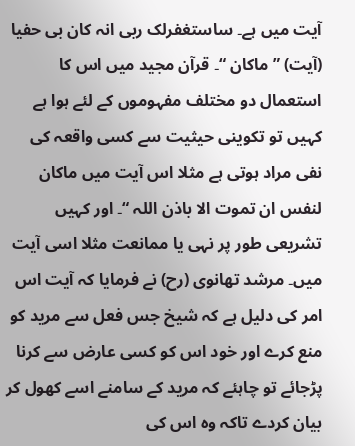آیت میں ہے۔ ساستغفرلک ربی انہ کان بی حفیا (آیت) ” ماکان “۔ قرآن مجید میں اس کا استعمال دو مختلف مفہوموں کے لئے ہوا ہے کہیں تو تکوینی حیثیت سے کسی واقعہ کی نفی مراد ہوتی ہے مثلا اس آیت میں ماکان لنفس ان تموت الا باذن اللہ “۔ اور کہیں تشریعی طور پر نہی یا ممانعت مثلا اسی آیت میں۔ مرشد تھانوی (رح) نے فرمایا کہ آیت اس امر کی دلیل ہے کہ شیخ جس فعل سے مرید کو منع کرے اور خود اس کو کسی عارض سے کرنا پڑجائے تو چاہئے کہ مرید کے سامنے اسے کھول کر بیان کردے تاکہ وہ اس کی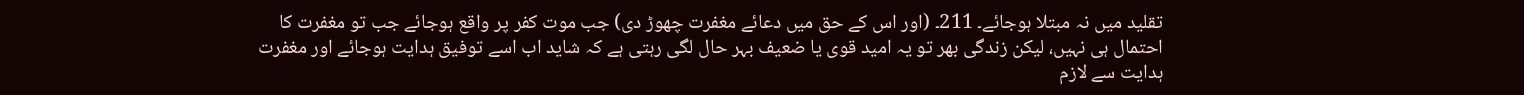تقلید میں نہ مبتلا ہوجائے۔ 211۔ (اور اس کے حق میں دعائے مغفرت چھوڑ دی) جب موت کفر پر واقع ہوجائے جب تو مغفرت کا احتمال ہی نہیں، لیکن زندگی بھر تو یہ امید قوی یا ضعیف بہر حال لگی رہتی ہے کہ شاید اب اسے توفیق ہدایت ہوجائے اور مغفرت ہدایت سے لازم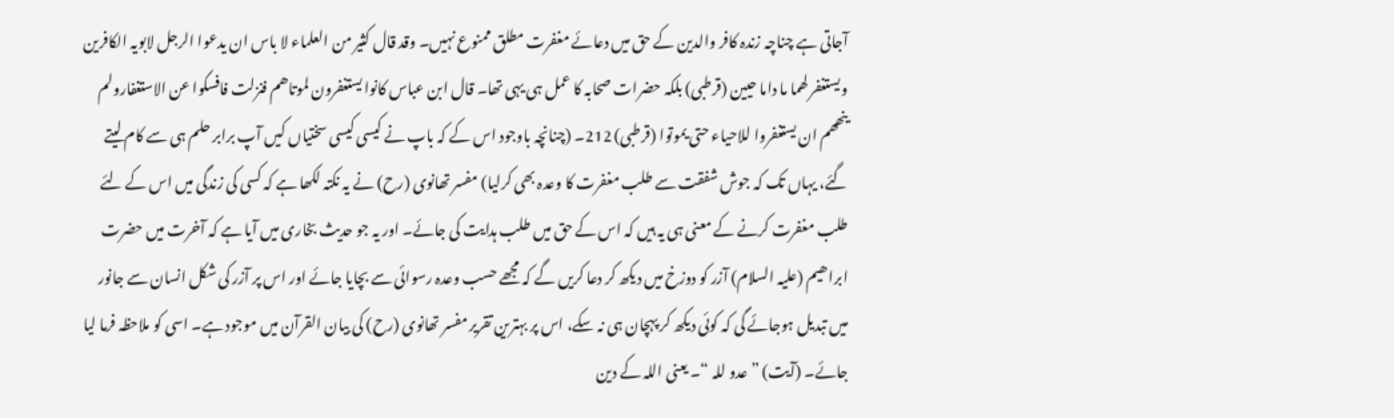آجاتی ہے چناچہ زندہ کافر والدین کے حق میں دعائے مغفرت مطلق ممنوع نہیں۔ وقد قال کثیر من العلماء لا باس ان یدعوا الرجل لابویہ الکافرین ویستغفر لھما ما داما حیین (قرطبی) بلکہ حضرات صحابہ کا عمل ہی یہی تھا۔ قال ابن عباس کانوا یستغفرون لموتاھم فنزلت فافسکوا عن الاستغفارولم ینھھم ان یستغفروا للاحیاء حتی یموتوا (قرطبی) 212۔ (چنانچہ باوجود اس کے کہ باپ نے کیسی کیسی سختیاں کیں آپ برابر حلم ہی سے کام لیتے گئے، یہاں تک کہ جوش شفقت سے طلب مغفرت کا وعدہ بھی کرلیا) مفسر تھانوی (رح) نے یہ نکتہ لکھا ہے کہ کسی کی زندگی میں اس کے لئے طلب مغفرت کرنے کے معنی ہی یہ ہیں کہ اس کے حق میں طلب ہدایت کی جائے۔ اور یہ جو حدیث بخاری میں آیا ہے کہ آخرت میں حضرت ابراھیم (علیہ السلام) آزر کو دوزخ میں دیکھ کر دعا کریں گے کہ مجھے حسب وعدہ رسوائی سے بچایا جائے اور اس پر آزر کی شکل انسان سے جانور میں تبدیل ہوجائے گی کہ کوئی دیکھ کر پہچان ہی نہ سکے، اس پر بہترین تقریر مفسر تھانوی (رح) کی بیان القرآن میں موجود ہے۔ اسی کو ملاحظہ فرما لیا جائے۔ (آیت) ” عدو للہ “۔ یعنی اللہ کے دین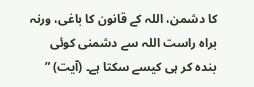کا دشمن، اللہ کے قانون کا باغی، ورنہ براہ راست اللہ سے دشمنی کوئی بندہ کر ہی کیسے سکتا ہے۔ (آیت) ”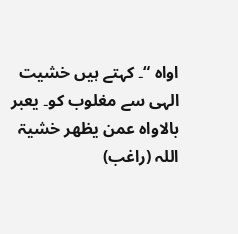اواہ “۔ کہتے ہیں خشیت الہی سے مغلوب کو۔ یعبر بالاواہ عمن یظھر خشیۃ اللہ (راغب)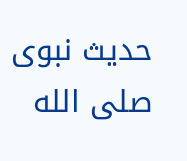حدیث نبوی صلى الله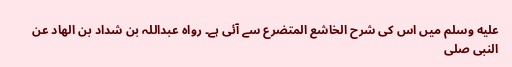عليه وسلم میں اس کی شرح الخاشع المتضرع سے آئی ہے۔ رواہ عبداللہ بن شداد بن الھاد عن النبی صلى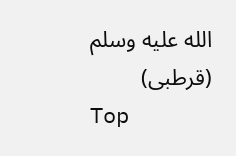الله عليه وسلم (قرطبی)
Top